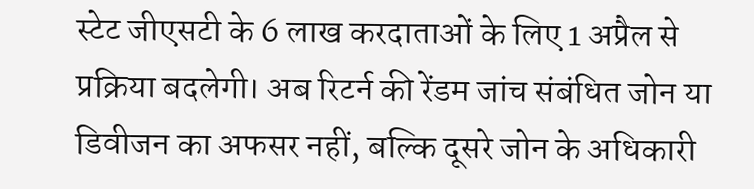स्टेट जीएसटी के 6 लाख करदाताओं के लिए 1 अप्रैल से प्रक्रिया बदलेगी। अब रिटर्न की रेंडम जांच संबंधित जोन या डिवीजन का अफसर नहीं, बल्कि दूसरे जोन के अधिकारी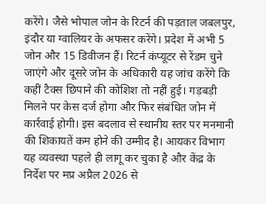करेंगे। जैसे भोपाल जोन के रिटर्न की पड़ताल जबलपुर, इंदौर या ग्वालियर के अफसर करेंगे। प्रदेश में अभी 5 जोन और 15 डिवीजन हैं। रिटर्न कंप्यूटर से रेंडम चुने जाएंगे और दूसरे जोन के अधिकारी यह जांच करेंगे कि कहीं टैक्स छिपाने की कोशिश तो नहीं हुई। गड़बड़ी मिलने पर केस दर्ज होगा और फिर संबंधित जोन में कार्रवाई होगी। इस बदलाव से स्थानीय स्तर पर मनमानी की शिकायतें कम होने की उम्मीद है। आयकर विभाग यह व्यवस्था पहले ही लागू कर चुका है और केंद्र के निर्देश पर मप्र अप्रैल 2026 से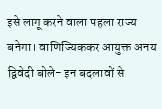इसे लागू करने वाला पहला राज्य बनेगा। वाणिज्यिककर आयुक्त अनय द्विवेदी बोले- इन बदलावों से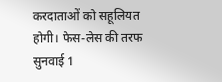करदाताओं को सहूलियत होगी। फेस-लेस की तरफ सुनवाई 1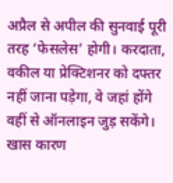अप्रैल से अपील की सुनवाई पूरी तरह ‘फेसलेस’ होगी। करदाता, वकील या प्रेक्टिशनर को दफ्तर नहीं जाना पड़ेगा, वे जहां होंगे वहीं से ऑनलाइन जुड़ सकेंगे। खास कारण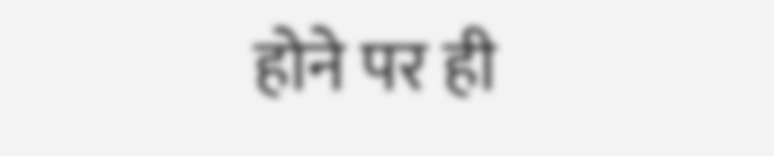होने पर ही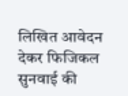लिखित आवेदन देकर फिजिकल सुनवाई की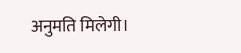अनुमति मिलेगी।